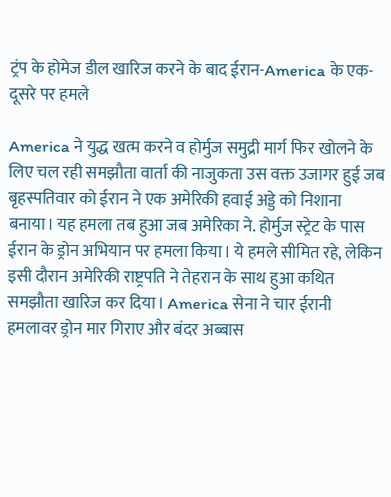ट्रंप के होमेज डील खारिज करने के बाद ईरान-America के एक-दूसरे पर हमले

America ने युद्ध खत्म करने व होर्मुज समुद्री मार्ग फिर खोलने के लिए चल रही समझौता वार्ता की नाजुकता उस वक्त उजागर हुई जब बृहस्पतिवार को ईरान ने एक अमेरिकी हवाई अड्डे को निशाना बनाया। यह हमला तब हुआ जब अमेरिका ने. होर्मुज स्ट्रेट के पास ईरान के ड्रोन अभियान पर हमला किया। ये हमले सीमित रहे, लेकिन इसी दौरान अमेरिकी राष्ट्रपति ने तेहरान के साथ हुआ कथित समझौता खारिज कर दिया। America सेना ने चार ईरानी हमलावर ड्रोन मार गिराए और बंदर अब्बास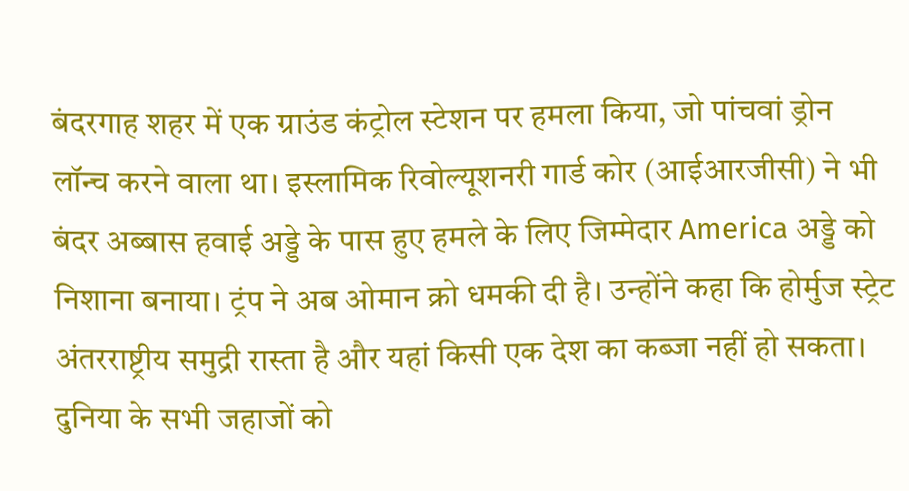बंदरगाह शहर में एक ग्राउंड कंट्रोल स्टेशन पर हमला किया, जो पांचवां ड्रोन लॉन्च करने वाला था। इस्लामिक रिवोल्यूशनरी गार्ड कोर (आईआरजीसी) ने भी बंदर अब्बास हवाई अड्डे के पास हुए हमले के लिए जिम्मेदार America अड्डे को निशाना बनाया। ट्रंप ने अब ओमान क्रो धमकी दी है। उन्होंने कहा कि होर्मुज स्ट्रेट अंतरराष्ट्रीय समुद्री रास्ता है और यहां किसी एक देश का कब्जा नहीं हो सकता। दुनिया के सभी जहाजों को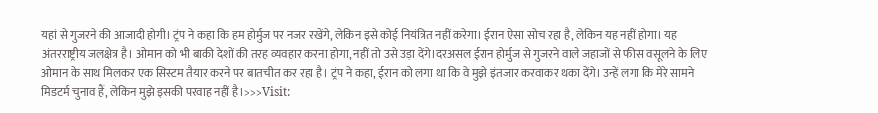यहां से गुजरने की आजादी होगी। ट्रंप ने कहा कि हम होर्मुज पर नजर रखेंगे, लेकिन इसे कोई नियंत्रित नहीं करेगा। ईरान ऐसा सोच रहा है, लेकिन यह नहीं होगा। यह अंतरराष्ट्रीय जलक्षेत्र है। ओमान को भी बाकी देशों की तरह व्यवहार करना होगा, नहीं तो उसे उड़ा देंगे।दरअसल ईरान होर्मुज से गुजरने वाले जहाजों से फीस वसूलने के लिए ओमान के साथ मिलकर एक सिस्टम तैयार करने पर बातचीत कर रहा है। ट्रंप ने कहा, ईरान को लगा था कि वे मुझे इंतजार करवाकर थका देंगे। उन्हें लगा कि मेरे सामने मिडटर्म चुनाव हैं, लेकिन मुझे इसकी परवाह नहीं है।>>>Visit: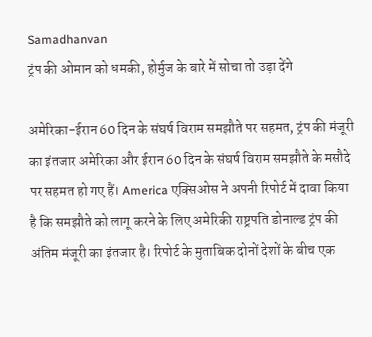Samadhanvan
ट्रंप की ओमान को धमकी, होर्मुज के बारे में सोचा तो उड़ा देंगे

अमेरिका-ईरान 60 दिन के संघर्ष विराम समझौते पर सहमत, ट्रंप की मंजूरी का इंतजार अमेरिका और ईरान 60 दिन के संघर्ष विराम समझौते के मसौदे पर सहमत हो गए हैं। America एक्सिओस ने अपनी रिपोर्ट में दावा किया है कि समझौते को लागू करने के लिए अमेरिकी राष्ट्रपति डोनाल्ड ट्रंप की अंतिम मंजूरी का इंतजार है। रिपोर्ट के मुताबिक दोनों देशों के बीच एक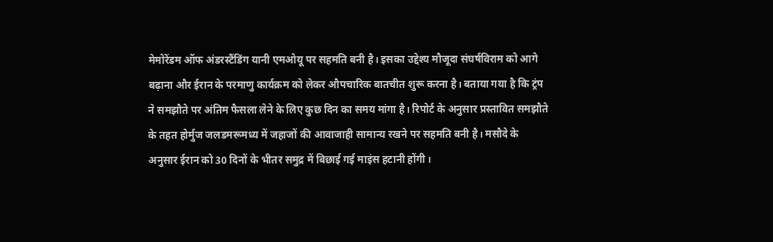मेमोरेंडम ऑफ अंडरस्टैंडिंग यानी एमओयू पर सहमति बनी है। इसका उद्देश्य मौजूदा संघर्षविराम को आगे बढ़ाना और ईरान के परमाणु कार्यक्रम को लेकर औपचारिक बातचीत शुरू करना है। बताया गया है कि ट्रंप ने समझौते पर अंतिम फैसला लेने के लिए कुछ दिन का समय मांगा है। रिपोर्ट के अनुसार प्रस्तावित समझौते के तहत होर्मुज जलडमरूमध्य में जहाजों की आवाजाही सामान्य रखने पर सहमति बनी है। मसौदे के अनुसार ईरान को 30 दिनों के भीतर समुद्र में बिछाई गई माइंस हटानी होंगी।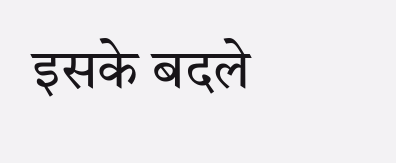इसके बदले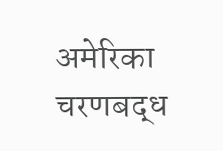अमेरिका चरणबद्ध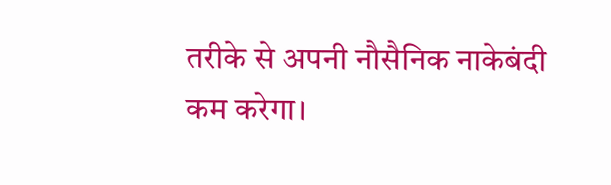तरीके से अपनी नौसैनिक नाकेबंदी कम करेगा।